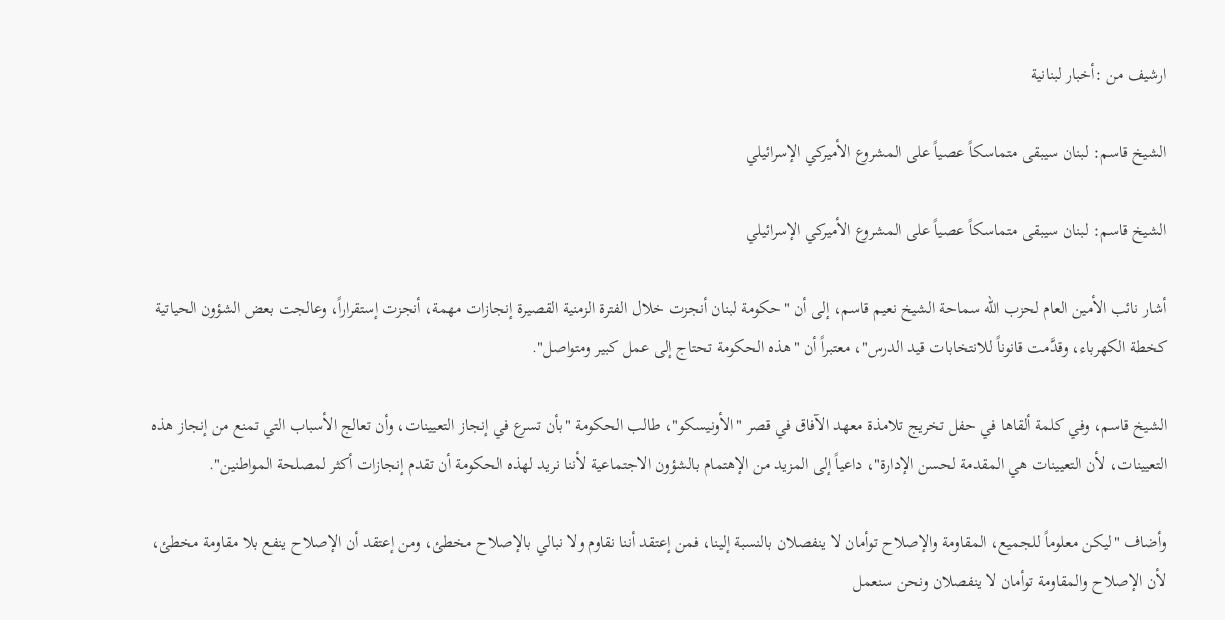ارشيف من :أخبار لبنانية

الشيخ قاسم: لبنان سيبقى متماسكاً عصياً على المشروع الأميركي الإسرائيلي

الشيخ قاسم: لبنان سيبقى متماسكاً عصياً على المشروع الأميركي الإسرائيلي

أشار نائب الأمين العام لحزب الله سماحة الشيخ نعيم قاسم، إلى أن "حكومة لبنان أنجزت خلال الفترة الزمنية القصيرة إنجازات مهمة، أنجزت إستقراراً، وعالجت بعض الشؤون الحياتية كخطة الكهرباء، وقدَّمت قانوناً للانتخابات قيد الدرس"، معتبراً أن "هذه الحكومة تحتاج إلى عمل كبير ومتواصل".

الشيخ قاسم، وفي كلمة ألقاها في حفل تخريج تلامذة معهد الآفاق في قصر "الأونيسكو"، طالب الحكومة "بأن تسرع في إنجاز التعيينات، وأن تعالج الأسباب التي تمنع من إنجاز هذه التعيينات، لأن التعيينات هي المقدمة لحسن الإدارة"، داعياً إلى المزيد من الإهتمام بالشؤون الاجتماعية لأننا نريد لهذه الحكومة أن تقدم إنجازات أكثر لمصلحة المواطنين".

وأضاف "ليكن معلوماً للجميع، المقاومة والإصلاح توأمان لا ينفصلان بالنسبة إلينا، فمن إعتقد أننا نقاوم ولا نبالي بالإصلاح مخطئ، ومن إعتقد أن الإصلاح ينفع بلا مقاومة مخطئ، لأن الإصلاح والمقاومة توأمان لا ينفصلان ونحن سنعمل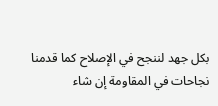بكل جهد لننجح في الإصلاح كما قدمنا نجاحات في المقاومة إن شاء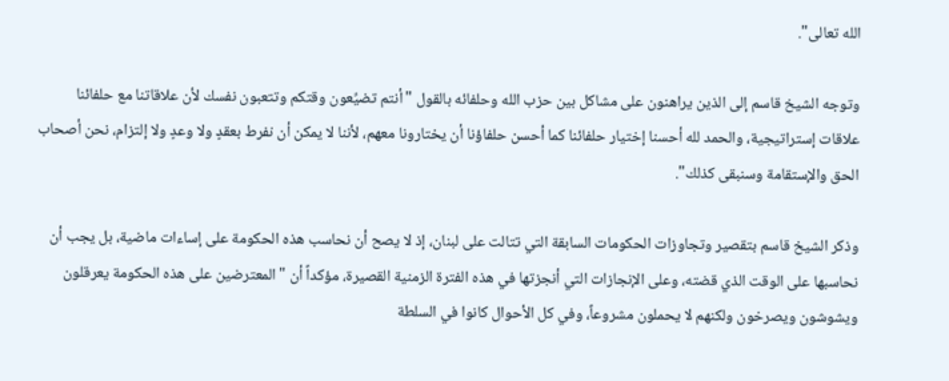الله تعالى".

وتوجه الشيخ قاسم إلى الذين يراهنون على مشاكل بين حزب الله وحلفائه بالقول "أنتم تضيِّعون وقتكم وتتعبون نفسك لأن علاقاتنا مع حلفائنا علاقات إستراتيجية، والحمد لله أحسنا إختيار حلفائنا كما أحسن حلفاؤنا أن يختارونا معهم، لأننا لا يمكن أن نفرط بعقدٍ ولا وعدٍ ولا إلتزام، نحن أصحاب الحق والإستقامة وسنبقى كذلك".

وذكر الشيخ قاسم بتقصير وتجاوزات الحكومات السابقة التي تتالت على لبنان، إذ لا يصح أن نحاسب هذه الحكومة على إساءات ماضية، بل يجب أن نحاسبها على الوقت الذي قضته، وعلى الإنجازات التي أنجزتها في هذه الفترة الزمنية القصيرة، مؤكداً أن "المعترضين على هذه الحكومة يعرقلون ويشوشون ويصرخون ولكنهم لا يحملون مشروعاً، وفي كل الأحوال كانوا في السلطة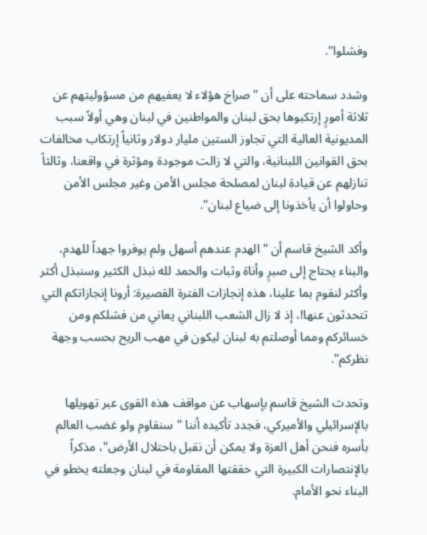وفشلوا".

وشدد سماحته على أن "صراخ هؤلاء لا يعفيهم من مسؤوليتهم عن ثلاثة أمورٍ إرتكبوها بحق لبنان والمواطنين في لبنان وهي أولاً سبب المديونية العالية التي تجاوز الستين مليار دولار وثانياً إرتكاب مخالفات بحق القوانين اللبنانية، والتي لا زالت موجودة ومؤثرة في واقعنا، وثالثاً تنازلهم عن قيادة لبنان لمصلحة مجلس الأمن وغير مجلس الأمن وحاولوا أن يأخذونا إلى ضياع لبنان".

وأكد الشيخ قاسم أن "الهدم عندهم أسهل ولم يوفروا جهداً للهدم، والبناء يحتاج إلى صبرٍ وأناة وثبات والحمد لله نبذل الكثير وسنبذل أكثر وأكثر لنقوم بما علينا، هذه إنجازات الفترة القصيرة: أرونا إنجازاتكم التي تتحدثون عنها!، إذ لا زال الشعب اللبناني يعاني من فشلكم ومن خسائركم ومما أوصلتم به لبنان ليكون في مهب الريح بحسب وجهة نظركم".

وتحدث الشيخ قاسم بإسهاب عن مواقف هذه القوى عبر تهويلها بالإسرائيلي والأميركي، فجدد تأكيده أننا "سنقاوم ولو غضب العالم بأسره فنحن أهل العزة ولا يمكن أن نقبل باحتلال الأرض"، مذكراً بالإنتصارات الكبيرة التي حققتها المقاومة في لبنان وجعلته يخطو في البناء نحو الأمام.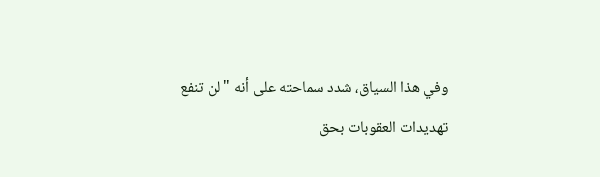وفي هذا السياق، شدد سماحته على أنه "لن تنفع تهديدات العقوبات بحق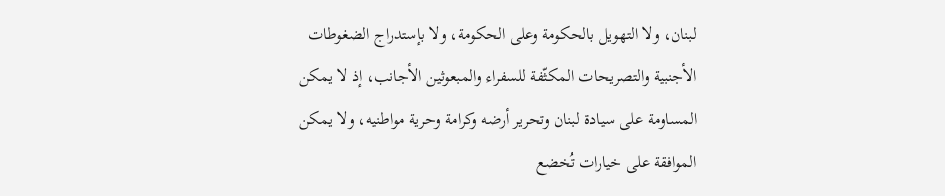لبنان، ولا التهويل بالحكومة وعلى الحكومة، ولا بإستدراج الضغوطات الأجنبية والتصريحات المكثّفة للسفراء والمبعوثين الأجانب، إذ لا يمكن المساومة على سيادة لبنان وتحرير أرضه وكرامة وحرية مواطنيه، ولا يمكن الموافقة على خيارات تُخضع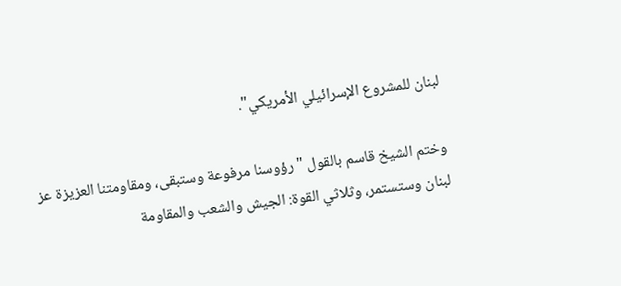لبنان للمشروع الإسرائيلي الأمريكي".

وختم الشيخ قاسم بالقول "رؤوسنا مرفوعة وستبقى، ومقاومتنا العزيزة عز لبنان وستستمر، وثلاثي القوة: الجيش والشعب والمقاومة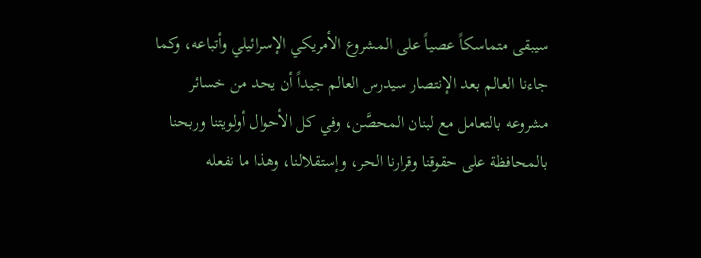سيبقى متماسكاً عصياً على المشروع الأمريكي الإسرائيلي وأتباعه، وكما جاءنا العالم بعد الإنتصار سيدرس العالم جيداً أن يحد من خسائر مشروعه بالتعامل مع لبنان المحصَّن، وفي كل الأحوال أولويتنا وربحنا بالمحافظة على حقوقنا وقرارنا الحر، وإستقلالنا، وهذا ما نفعله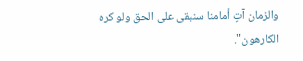والزمان آتٍ أمامنا سنبقى على الحق ولو كره الكارهون".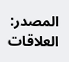المصدر: العلاقات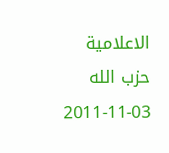الاعلامية حزب الله
2011-11-03